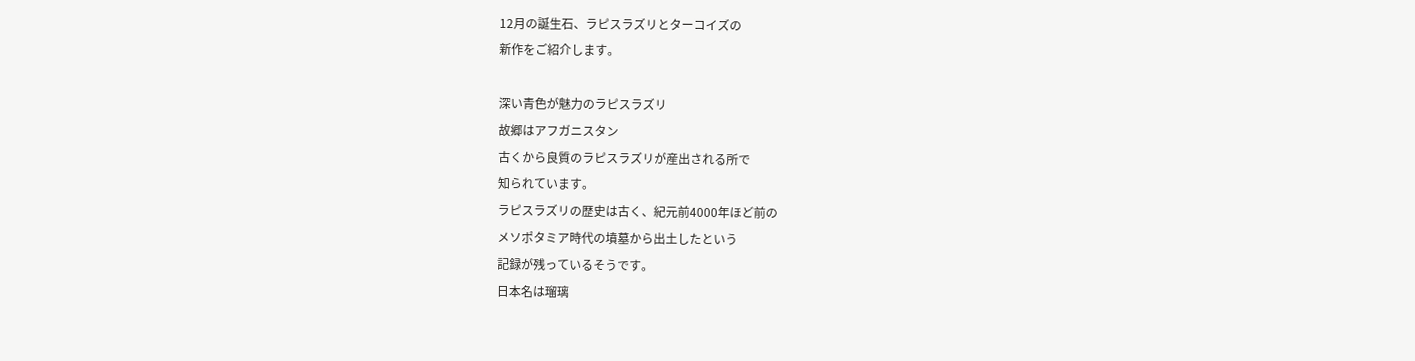12月の誕生石、ラピスラズリとターコイズの
新作をご紹介します。

深い青色が魅力のラピスラズリ
故郷はアフガニスタン
古くから良質のラピスラズリが産出される所で
知られています。
ラピスラズリの歴史は古く、紀元前4000年ほど前の
メソポタミア時代の墳墓から出土したという
記録が残っているそうです。
日本名は瑠璃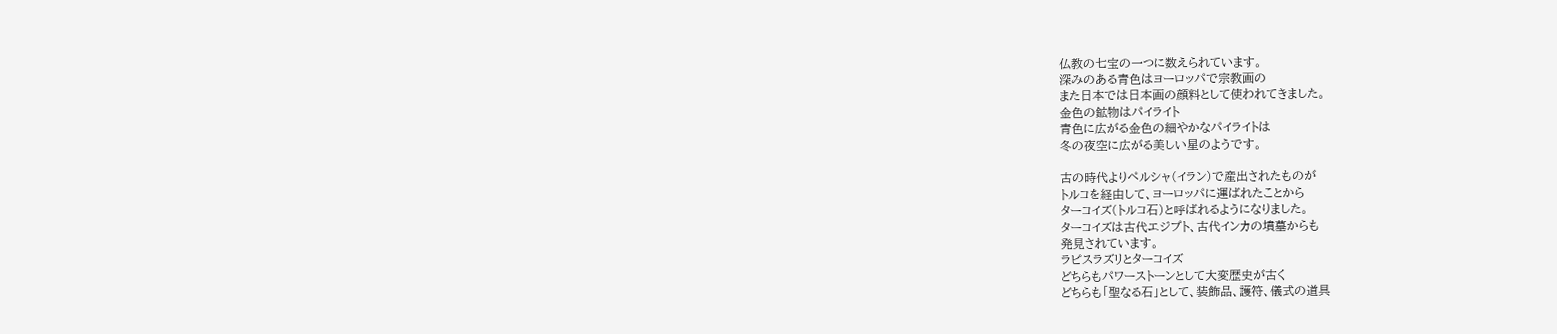仏教の七宝の一つに数えられています。
深みのある青色はヨーロッパで宗教画の
また日本では日本画の顔料として使われてきました。
金色の鉱物はパイライト
青色に広がる金色の細やかなパイライトは
冬の夜空に広がる美しい星のようです。

古の時代よりペルシャ(イラン)で産出されたものが
トルコを経由して、ヨーロッパに運ばれたことから
ターコイズ(トルコ石)と呼ばれるようになりました。
ターコイズは古代エジプト、古代インカの墳墓からも
発見されています。
ラピスラズリとターコイズ
どちらもパワーストーンとして大変歴史が古く
どちらも「聖なる石」として、装飾品、護符、儀式の道具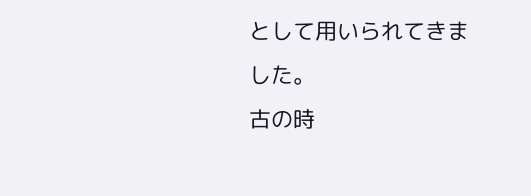として用いられてきました。
古の時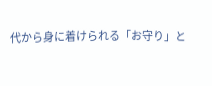代から身に着けられる「お守り」と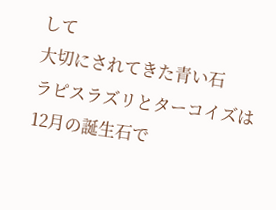して
大切にされてきた青い石
ラピスラズリとターコイズは12月の誕生石で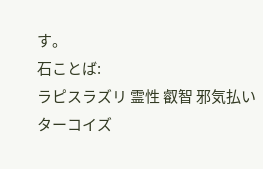す。
石ことば:
ラピスラズリ 霊性 叡智 邪気払い
ターコイズ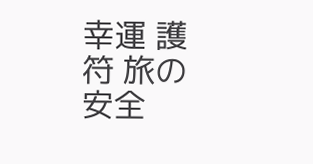幸運 護符 旅の安全